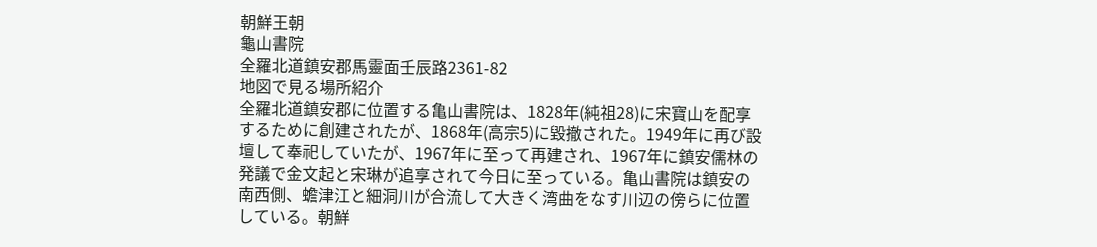朝鮮王朝
龜山書院
全羅北道鎮安郡馬靈面壬辰路2361-82
地図で見る場所紹介
全羅北道鎮安郡に位置する亀山書院は、1828年(純祖28)に宋寶山を配享するために創建されたが、1868年(高宗5)に毀撤された。1949年に再び設壇して奉祀していたが、1967年に至って再建され、1967年に鎮安儒林の発議で金文起と宋琳が追享されて今日に至っている。亀山書院は鎮安の南西側、蟾津江と細洞川が合流して大きく湾曲をなす川辺の傍らに位置している。朝鮮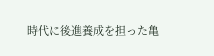時代に後進養成を担った亀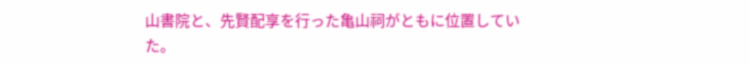山書院と、先賢配享を行った亀山祠がともに位置していた。